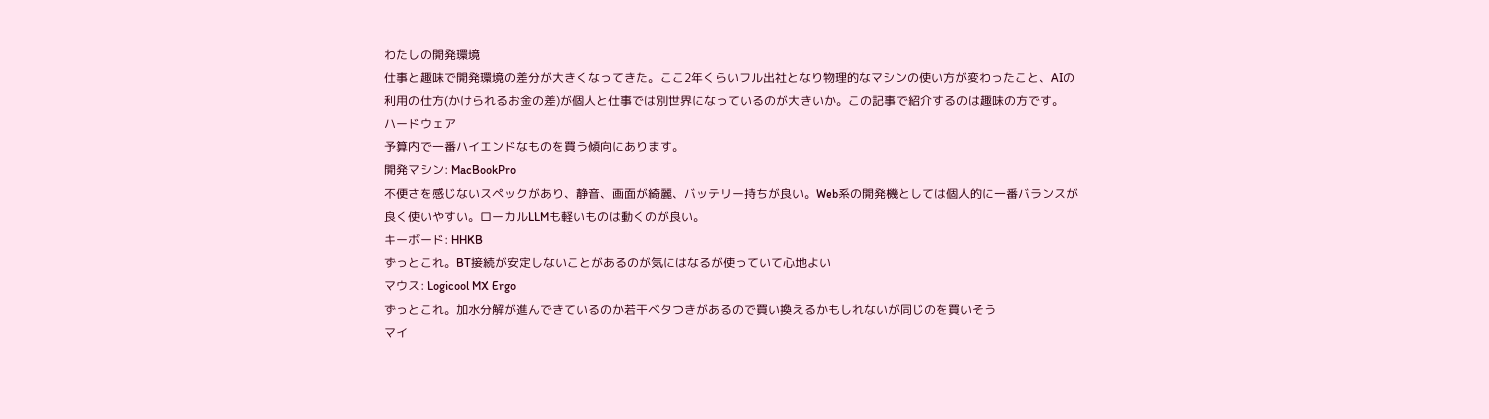わたしの開発環境
仕事と趣味で開発環境の差分が大きくなってきた。ここ2年くらいフル出社となり物理的なマシンの使い方が変わったこと、AIの利用の仕方(かけられるお金の差)が個人と仕事では別世界になっているのが大きいか。この記事で紹介するのは趣味の方です。
ハードウェア
予算内で一番ハイエンドなものを買う傾向にあります。
開発マシン: MacBookPro
不便さを感じないスペックがあり、静音、画面が綺麗、バッテリー持ちが良い。Web系の開発機としては個人的に一番バランスが良く使いやすい。ローカルLLMも軽いものは動くのが良い。
キーボード: HHKB
ずっとこれ。BT接続が安定しないことがあるのが気にはなるが使っていて心地よい
マウス: Logicool MX Ergo
ずっとこれ。加水分解が進んできているのか若干ベタつきがあるので買い換えるかもしれないが同じのを買いそう
マイ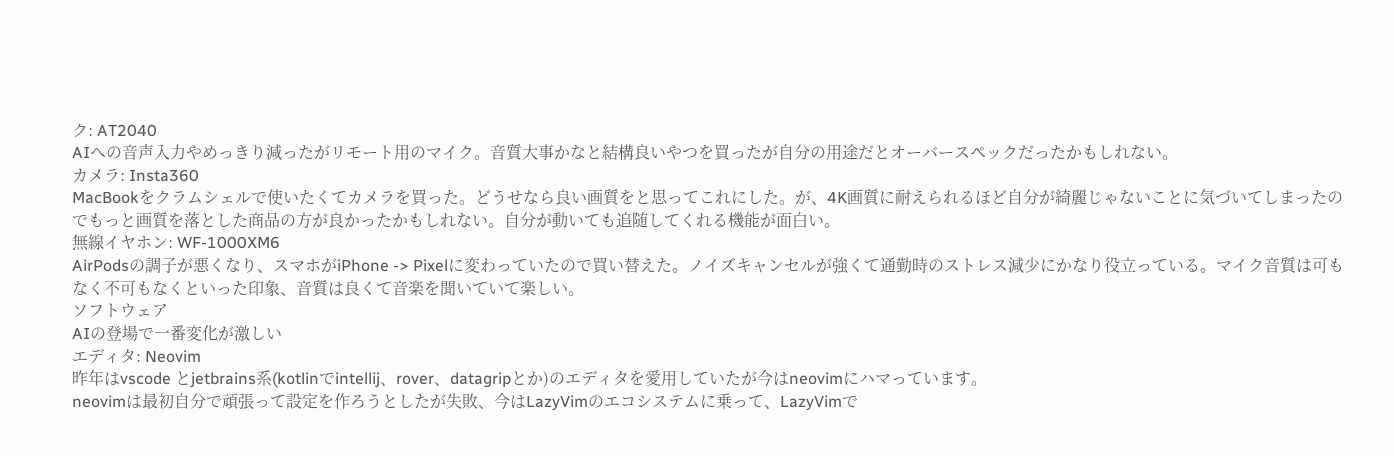ク: AT2040
AIへの音声入力やめっきり減ったがリモート用のマイク。音質大事かなと結構良いやつを買ったが自分の用途だとオーバースペックだったかもしれない。
カメラ: Insta360
MacBookをクラムシェルで使いたくてカメラを買った。どうせなら良い画質をと思ってこれにした。が、4K画質に耐えられるほど自分が綺麗じゃないことに気づいてしまったのでもっと画質を落とした商品の方が良かったかもしれない。自分が動いても追随してくれる機能が面白い。
無線イヤホン: WF-1000XM6
AirPodsの調子が悪くなり、スマホがiPhone -> Pixelに変わっていたので買い替えた。ノイズキャンセルが強くて通勤時のストレス減少にかなり役立っている。マイク音質は可もなく不可もなくといった印象、音質は良くて音楽を聞いていて楽しい。
ソフトウェア
AIの登場で一番変化が激しい
エディタ: Neovim
昨年はvscode とjetbrains系(kotlinでintellij、rover、datagripとか)のエディタを愛用していたが今はneovimにハマっています。
neovimは最初自分で頑張って設定を作ろうとしたが失敗、今はLazyVimのエコシステムに乗って、LazyVimで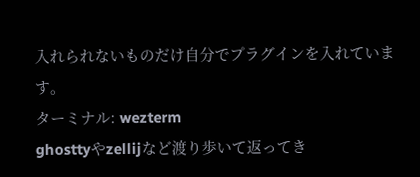入れられないものだけ自分でプラグインを入れています。
ターミナル: wezterm
ghosttyやzellijなど渡り歩いて返ってき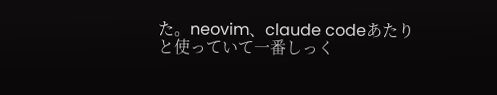た。neovim、claude codeあたりと使っていて一番しっく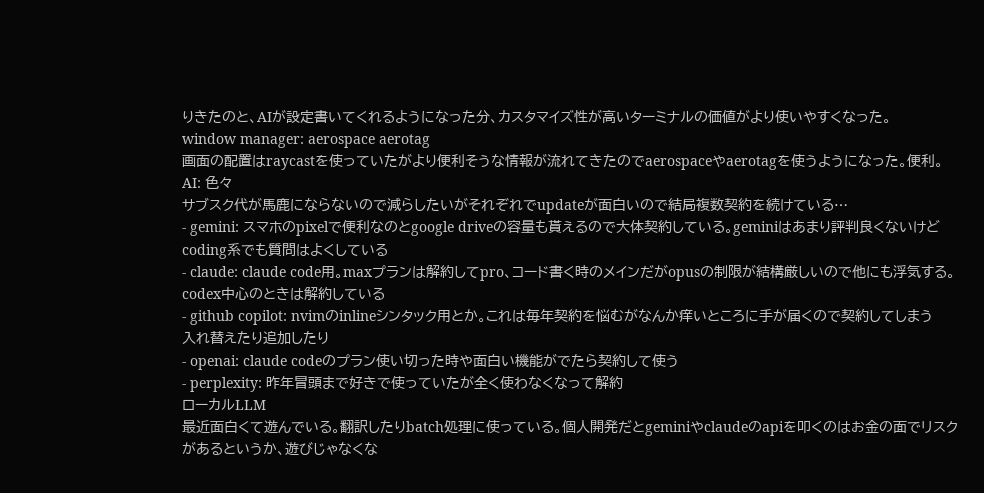りきたのと、AIが設定書いてくれるようになった分、カスタマイズ性が高いターミナルの価値がより使いやすくなった。
window manager: aerospace aerotag
画面の配置はraycastを使っていたがより便利そうな情報が流れてきたのでaerospaceやaerotagを使うようになった。便利。
AI: 色々
サブスク代が馬鹿にならないので減らしたいがそれぞれでupdateが面白いので結局複数契約を続けている…
- gemini: スマホのpixelで便利なのとgoogle driveの容量も貰えるので大体契約している。geminiはあまり評判良くないけどcoding系でも質問はよくしている
- claude: claude code用。maxプランは解約してpro、コード書く時のメインだがopusの制限が結構厳しいので他にも浮気する。codex中心のときは解約している
- github copilot: nvimのinlineシンタック用とか。これは毎年契約を悩むがなんか痒いところに手が届くので契約してしまう
入れ替えたり追加したり
- openai: claude codeのプラン使い切った時や面白い機能がでたら契約して使う
- perplexity: 昨年冒頭まで好きで使っていたが全く使わなくなって解約
ローカルLLM
最近面白くて遊んでいる。翻訳したりbatch処理に使っている。個人開発だとgeminiやclaudeのapiを叩くのはお金の面でリスクがあるというか、遊びじゃなくな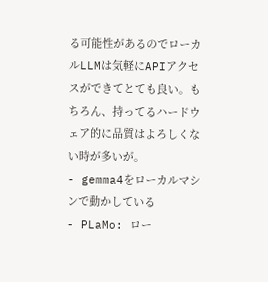る可能性があるのでローカルLLMは気軽にAPIアクセスができてとても良い。もちろん、持ってるハードウェア的に品質はよろしくない時が多いが。
- gemma4をローカルマシンで動かしている
- PLaMo: ロー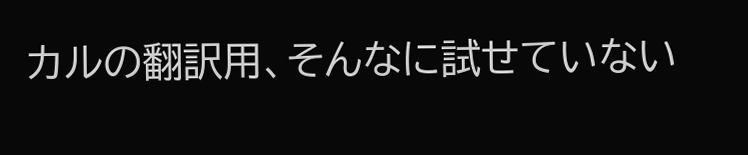カルの翻訳用、そんなに試せていない